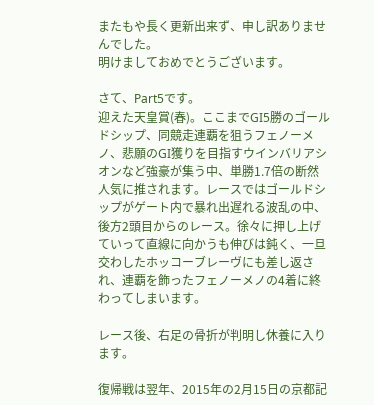またもや長く更新出来ず、申し訳ありませんでした。
明けましておめでとうございます。

さて、Part5です。
迎えた天皇賞(春)。ここまでGI5勝のゴールドシップ、同競走連覇を狙うフェノーメノ、悲願のGI獲りを目指すウインバリアシオンなど強豪が集う中、単勝1.7倍の断然人気に推されます。レースではゴールドシップがゲート内で暴れ出遅れる波乱の中、後方2頭目からのレース。徐々に押し上げていって直線に向かうも伸びは鈍く、一旦交わしたホッコーブレーヴにも差し返され、連覇を飾ったフェノーメノの4着に終わってしまいます。

レース後、右足の骨折が判明し休養に入ります。

復帰戦は翌年、2015年の2月15日の京都記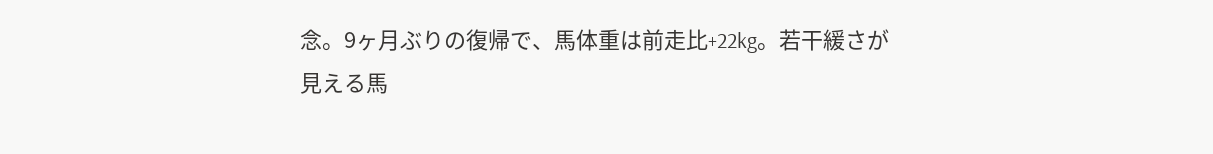念。9ヶ月ぶりの復帰で、馬体重は前走比+22kg。若干緩さが見える馬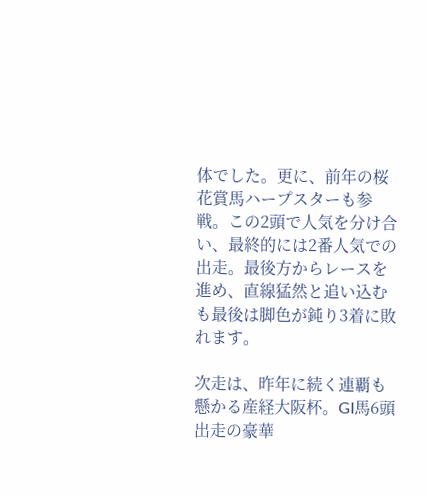体でした。更に、前年の桜花賞馬ハープスターも参戦。この2頭で人気を分け合い、最終的には2番人気での出走。最後方からレースを進め、直線猛然と追い込むも最後は脚色が鈍り3着に敗れます。

次走は、昨年に続く連覇も懸かる産経大阪杯。GI馬6頭出走の豪華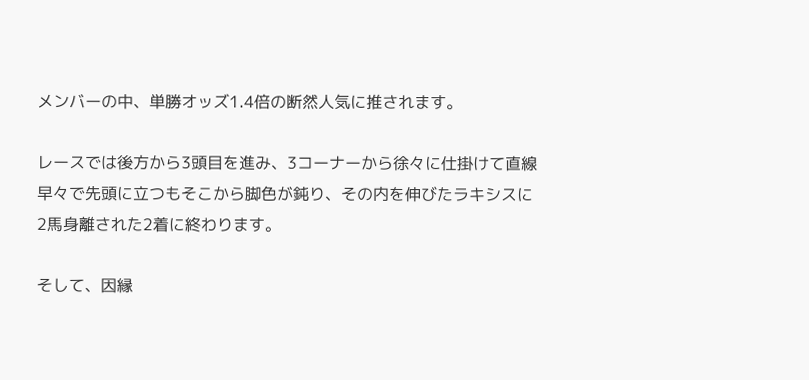メンバーの中、単勝オッズ1.4倍の断然人気に推されます。

レースでは後方から3頭目を進み、3コーナーから徐々に仕掛けて直線早々で先頭に立つもそこから脚色が鈍り、その内を伸びたラキシスに2馬身離された2着に終わります。

そして、因縁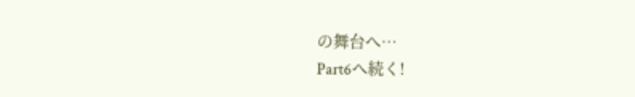の舞台へ…
Part6へ続く!